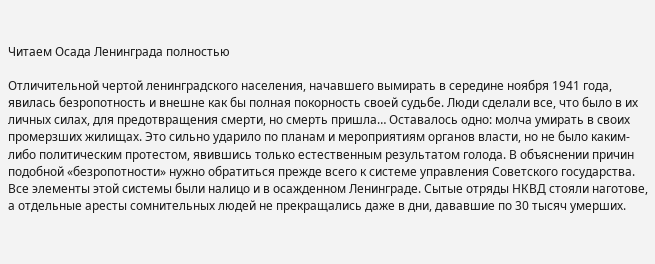Читаем Осада Ленинграда полностью

Отличительной чертой ленинградского населения, начавшего вымирать в середине ноября 1941 года, явилась безропотность и внешне как бы полная покорность своей судьбе. Люди сделали все, что было в их личных силах, для предотвращения смерти, но смерть пришла… Оставалось одно: молча умирать в своих промерзших жилищах. Это сильно ударило по планам и мероприятиям органов власти, но не было каким-либо политическим протестом, явившись только естественным результатом голода. В объяснении причин подобной «безропотности» нужно обратиться прежде всего к системе управления Советского государства. Все элементы этой системы были налицо и в осажденном Ленинграде. Сытые отряды НКВД стояли наготове, а отдельные аресты сомнительных людей не прекращались даже в дни, дававшие по 30 тысяч умерших.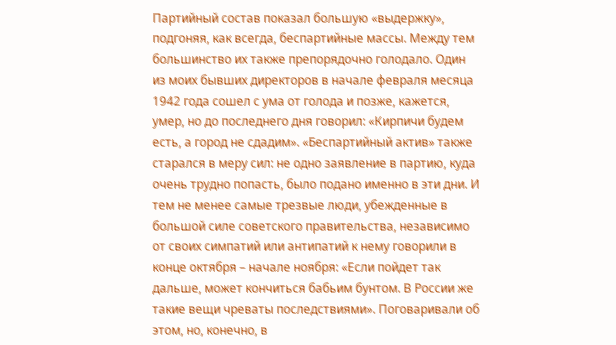Партийный состав показал большую «выдержку», подгоняя, как всегда, беспартийные массы. Между тем большинство их также препорядочно голодало. Один из моих бывших директоров в начале февраля месяца 1942 года сошел с ума от голода и позже, кажется, умер, но до последнего дня говорил: «Кирпичи будем есть, а город не сдадим». «Беспартийный актив» также старался в меру сил: не одно заявление в партию, куда очень трудно попасть, было подано именно в эти дни. И тем не менее самые трезвые люди, убежденные в большой силе советского правительства, независимо от своих симпатий или антипатий к нему говорили в конце октября – начале ноября: «Если пойдет так дальше, может кончиться бабьим бунтом. В России же такие вещи чреваты последствиями». Поговаривали об этом, но, конечно, в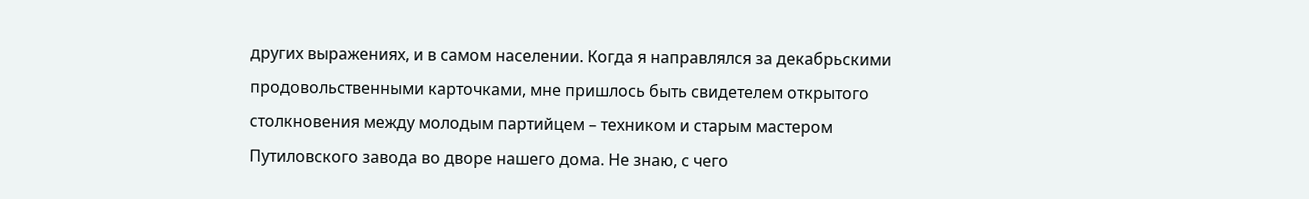других выражениях, и в самом населении. Когда я направлялся за декабрьскими продовольственными карточками, мне пришлось быть свидетелем открытого столкновения между молодым партийцем – техником и старым мастером Путиловского завода во дворе нашего дома. Не знаю, с чего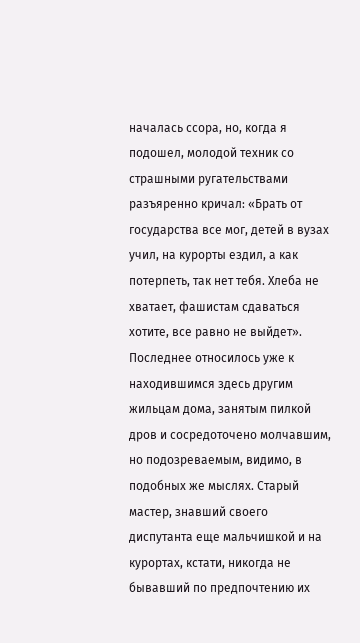началась ссора, но, когда я подошел, молодой техник со страшными ругательствами разъяренно кричал: «Брать от государства все мог, детей в вузах учил, на курорты ездил, а как потерпеть, так нет тебя. Хлеба не хватает, фашистам сдаваться хотите, все равно не выйдет». Последнее относилось уже к находившимся здесь другим жильцам дома, занятым пилкой дров и сосредоточено молчавшим, но подозреваемым, видимо, в подобных же мыслях. Старый мастер, знавший своего диспутанта еще мальчишкой и на курортах, кстати, никогда не бывавший по предпочтению их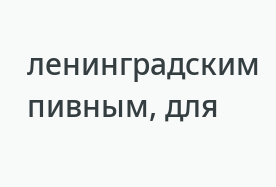ленинградским пивным, для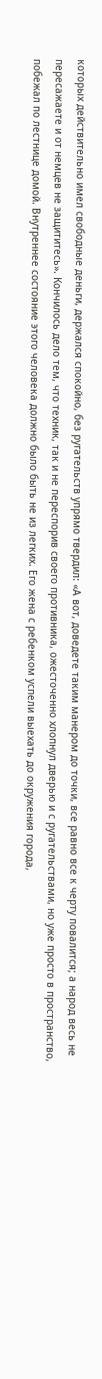которых действительно имел свободные деньги, держался спокойно, без ругательств упрямо твердил: «А вот, доведете таким манером до точки, все равно все к черту повалится; а народ весь не пересажаете и от немцев не защититесь». Кончилось дело тем, что техник, так и не переспорив своего противника, ожесточенно хлопнул дверью и с ругательствами, но уже просто в пространство, побежал по лестнице домой. Внутреннее состояние этого человека должно было быть не из легких. Его жена с ребенком успели выехать до окружения города,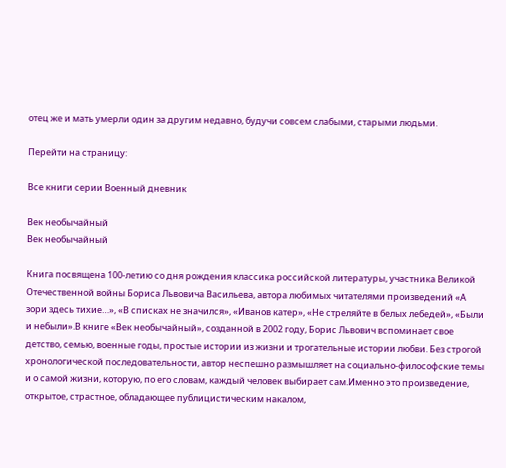отец же и мать умерли один за другим недавно, будучи совсем слабыми, старыми людьми.

Перейти на страницу:

Все книги серии Военный дневник

Век необычайный
Век необычайный

Книга посвящена 100-летию со дня рождения классика российской литературы, участника Великой Отечественной войны Бориса Львовича Васильева, автора любимых читателями произведений «А зори здесь тихие…», «В списках не значился», «Иванов катер», «Не стреляйте в белых лебедей», «Были и небыли».В книге «Век необычайный», созданной в 2002 году, Борис Львович вспоминает свое детство, семью, военные годы, простые истории из жизни и трогательные истории любви. Без строгой хронологической последовательности, автор неспешно размышляет на социально-философские темы и о самой жизни, которую, по его словам, каждый человек выбирает сам.Именно это произведение, открытое, страстное, обладающее публицистическим накалом,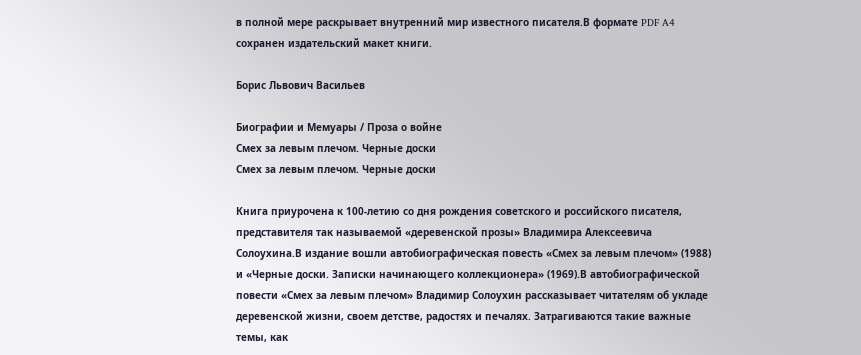в полной мере раскрывает внутренний мир известного писателя.В формате PDF A4 сохранен издательский макет книги.

Борис Львович Васильев

Биографии и Мемуары / Проза о войне
Смех за левым плечом. Черные доски
Смех за левым плечом. Черные доски

Книга приурочена к 100-летию со дня рождения советского и российского писателя, представителя так называемой «деревенской прозы» Владимира Алексеевича Солоухина.В издание вошли автобиографическая повесть «Смех за левым плечом» (1988) и «Черные доски. Записки начинающего коллекционера» (1969).В автобиографической повести «Смех за левым плечом» Владимир Солоухин рассказывает читателям об укладе деревенской жизни, своем детстве, радостях и печалях. Затрагиваются такие важные темы, как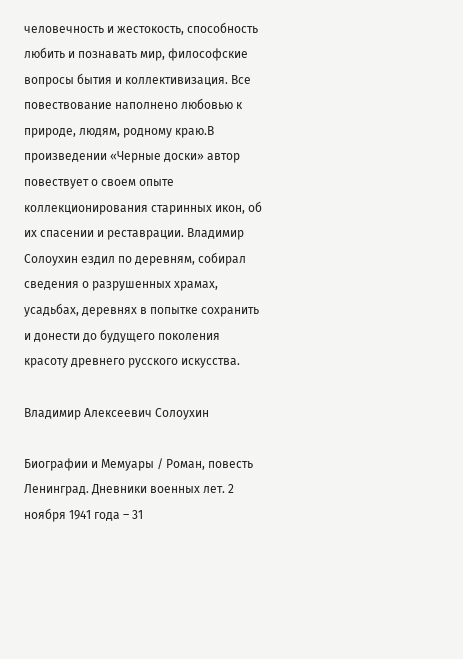человечность и жестокость, способность любить и познавать мир, философские вопросы бытия и коллективизация. Все повествование наполнено любовью к природе, людям, родному краю.В произведении «Черные доски» автор повествует о своем опыте коллекционирования старинных икон, об их спасении и реставрации. Владимир Солоухин ездил по деревням, собирал сведения о разрушенных храмах, усадьбах, деревнях в попытке сохранить и донести до будущего поколения красоту древнего русского искусства.

Владимир Алексеевич Солоухин

Биографии и Мемуары / Роман, повесть
Ленинград. Дневники военных лет. 2 ноября 1941 года – 31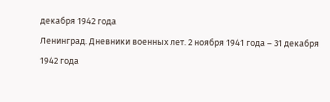декабря 1942 года
Ленинград. Дневники военных лет. 2 ноября 1941 года – 31 декабря 1942 года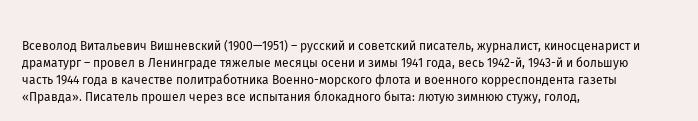Всеволод Витальевич Вишневский (1900—1951) – русский и советский писатель, журналист, киносценарист и драматург – провел в Ленинграде тяжелые месяцы осени и зимы 1941 года, весь 1942-й, 1943-й и большую часть 1944 года в качестве политработника Военно-морского флота и военного корреспондента газеты «Правда». Писатель прошел через все испытания блокадного быта: лютую зимнюю стужу, голод,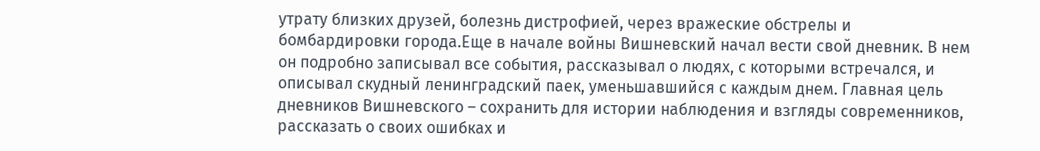утрату близких друзей, болезнь дистрофией, через вражеские обстрелы и бомбардировки города.Еще в начале войны Вишневский начал вести свой дневник. В нем он подробно записывал все события, рассказывал о людях, с которыми встречался, и описывал скудный ленинградский паек, уменьшавшийся с каждым днем. Главная цель дневников Вишневского – сохранить для истории наблюдения и взгляды современников, рассказать о своих ошибках и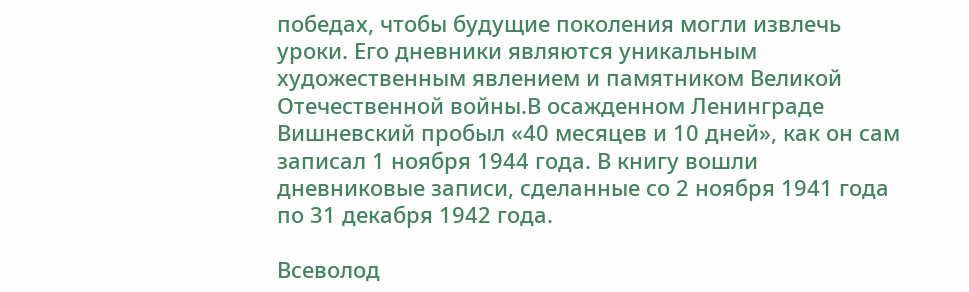победах, чтобы будущие поколения могли извлечь уроки. Его дневники являются уникальным художественным явлением и памятником Великой Отечественной войны.В осажденном Ленинграде Вишневский пробыл «40 месяцев и 10 дней», как он сам записал 1 ноября 1944 года. В книгу вошли дневниковые записи, сделанные со 2 ноября 1941 года по 31 декабря 1942 года.

Всеволод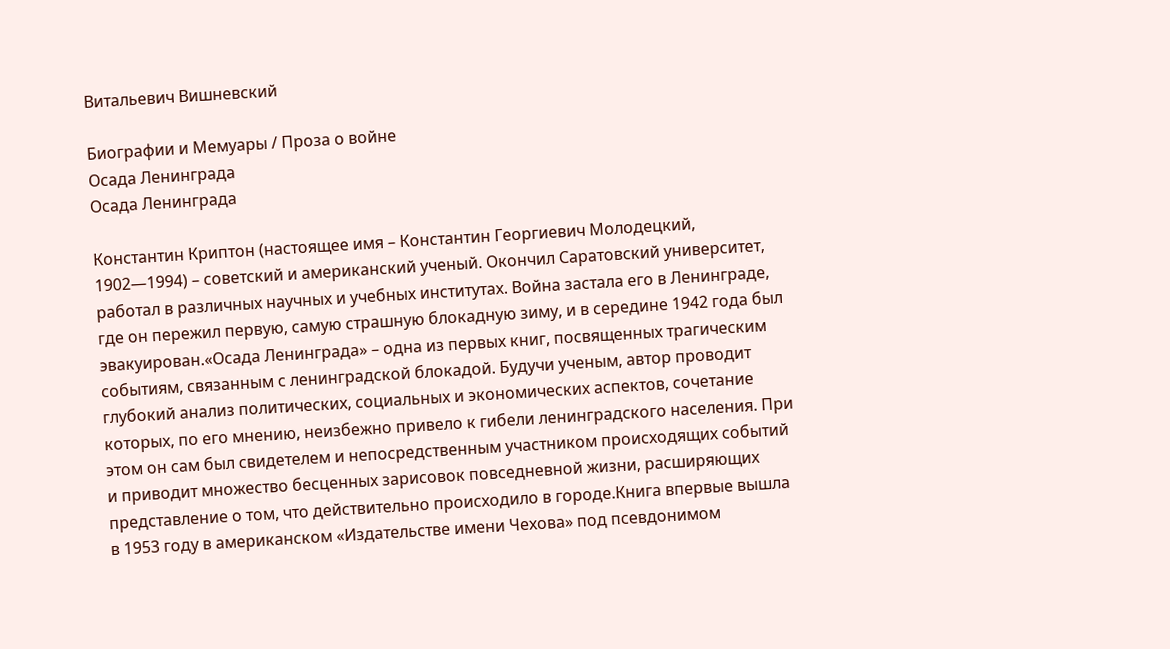Витальевич Вишневский

Биографии и Мемуары / Проза о войне
Осада Ленинграда
Осада Ленинграда

Константин Криптон (настоящее имя – Константин Георгиевич Молодецкий, 1902—1994) – советский и американский ученый. Окончил Саратовский университет, работал в различных научных и учебных институтах. Война застала его в Ленинграде, где он пережил первую, самую страшную блокадную зиму, и в середине 1942 года был эвакуирован.«Осада Ленинграда» – одна из первых книг, посвященных трагическим событиям, связанным с ленинградской блокадой. Будучи ученым, автор проводит глубокий анализ политических, социальных и экономических аспектов, сочетание которых, по его мнению, неизбежно привело к гибели ленинградского населения. При этом он сам был свидетелем и непосредственным участником происходящих событий и приводит множество бесценных зарисовок повседневной жизни, расширяющих представление о том, что действительно происходило в городе.Книга впервые вышла в 1953 году в американском «Издательстве имени Чехова» под псевдонимом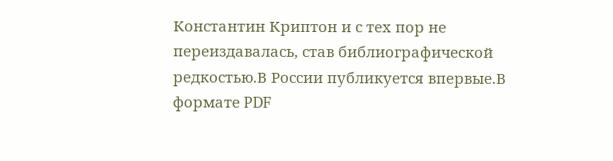Константин Криптон и с тех пор не переиздавалась, став библиографической редкостью.В России публикуется впервые.В формате PDF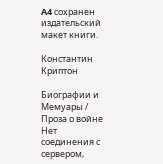A4 сохранен издательский макет книги.

Константин Криптон

Биографии и Мемуары / Проза о войне
Нет соединения с сервером,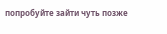попробуйте зайти чуть позже